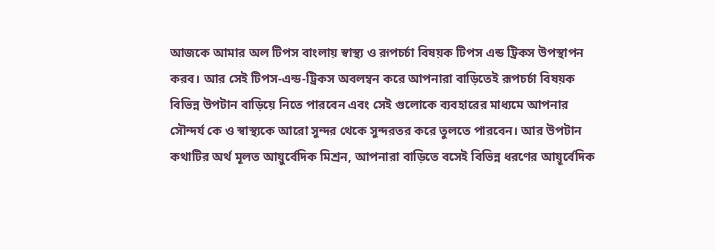আজকে আমার অল টিপস বাংলায় স্বাস্থ্য ও রূপচর্চা বিষয়ক টিপস এন্ড ট্রিকস উপস্থাপন করব। আর সেই টিপস-এন্ড-ট্রিকস অবলম্বন করে আপনারা বাড়িতেই রূপচর্চা বিষয়ক বিভিন্ন উপটান বাড়িয়ে নিতে পারবেন এবং সেই গুলোকে ব্যবহারের মাধ্যমে আপনার সৌন্দর্য কে ও স্বাস্থ্যকে আরো সুন্দর থেকে সুন্দরতর করে তুলতে পারবেন। আর উপটান কথাটির অর্থ মূলত আয়ুর্বেদিক মিশ্রন, আপনারা বাড়িতে বসেই বিভিন্ন ধরণের আয়ূর্বেদিক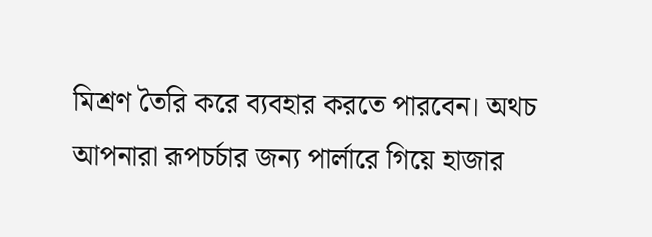মিশ্রণ তৈরি করে ব্যবহার করতে পারবেন। অথচ আপনারা রূপচর্চার জন্য পার্লারে গিয়ে হাজার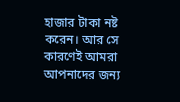হাজার টাকা নষ্ট করেন। আর সে কারণেই আমরা আপনাদের জন্য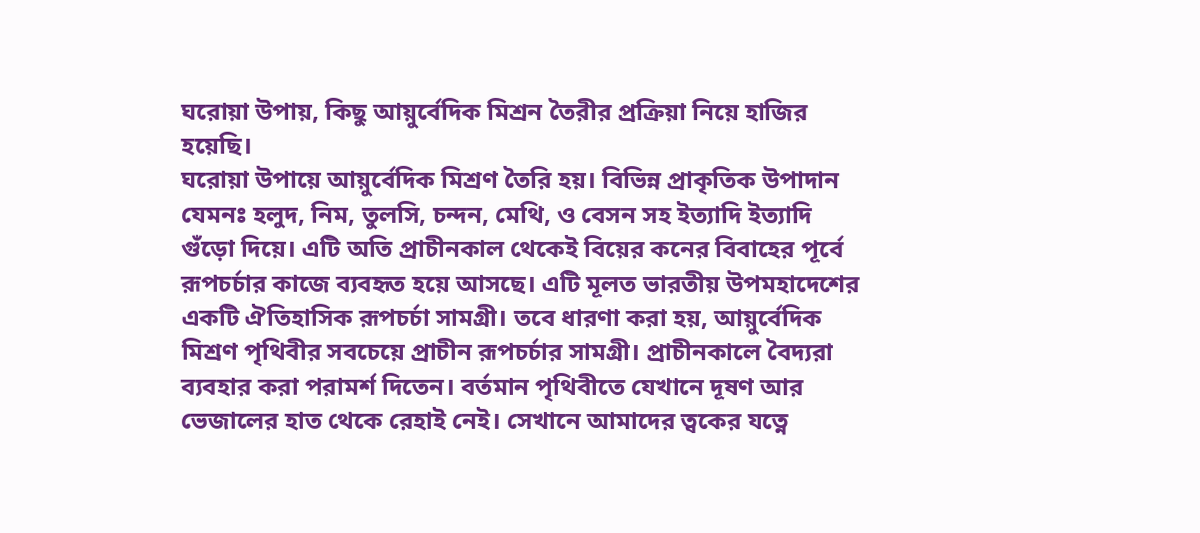ঘরোয়া উপায়, কিছু আয়ুর্বেদিক মিশ্রন তৈরীর প্রক্রিয়া নিয়ে হাজির হয়েছি।
ঘরোয়া উপায়ে আয়ুর্বেদিক মিশ্রণ তৈরি হয়। বিভিন্ন প্রাকৃতিক উপাদান যেমনঃ হলুদ, নিম, তুলসি, চন্দন, মেথি, ও বেসন সহ ইত্যাদি ইত্যাদি গুঁড়ো দিয়ে। এটি অতি প্রাচীনকাল থেকেই বিয়ের কনের বিবাহের পূর্বে রূপচর্চার কাজে ব্যবহৃত হয়ে আসছে। এটি মূলত ভারতীয় উপমহাদেশের একটি ঐতিহাসিক রূপচর্চা সামগ্রী। তবে ধারণা করা হয়, আয়ুর্বেদিক মিশ্রণ পৃথিবীর সবচেয়ে প্রাচীন রূপচর্চার সামগ্রী। প্রাচীনকালে বৈদ্যরা ব্যবহার করা পরামর্শ দিতেন। বর্তমান পৃথিবীতে যেখানে দূষণ আর ভেজালের হাত থেকে রেহাই নেই। সেখানে আমাদের ত্বকের যত্নে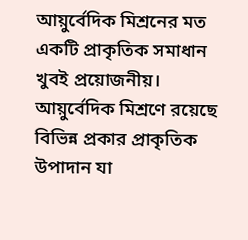আয়ুর্বেদিক মিশ্রনের মত একটি প্রাকৃতিক সমাধান খুবই প্রয়োজনীয়। আয়ুর্বেদিক মিশ্রণে রয়েছে বিভিন্ন প্রকার প্রাকৃতিক উপাদান যা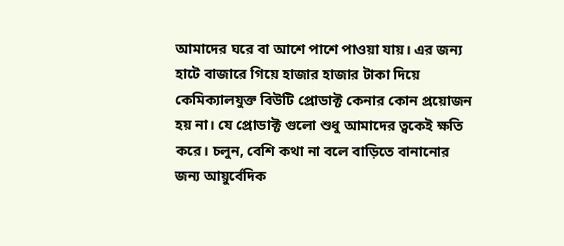আমাদের ঘরে বা আশে পাশে পাওয়া যায়। এর জন্য হাটে বাজারে গিয়ে হাজার হাজার টাকা দিয়ে কেমিক্যালযুক্ত বিউটি প্রোডাক্ট কেনার কোন প্রয়োজন হয় না। যে প্রোডাক্ট গুলো শুধু আমাদের ত্বকেই ক্ষতি করে। চলুন, বেশি কথা না বলে বাড়িতে বানানোর জন্য আয়ুর্বেদিক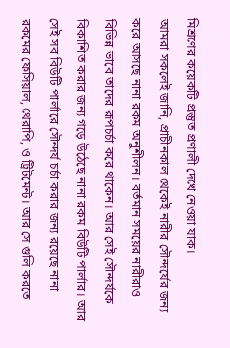মিশ্রণের কয়েকটি প্রস্তুত প্রণালী দেখে নেওয়া যাক।
আমরা সকলেই জানি, প্রাচীনকাল থেকেই নারীর সৌন্দর্যের জন্য করে আসছে নানা রকম অনুশীলন। বর্তমান সময়ের নারীরাও বিভিন্ন ভাবে তাদের রূপচর্চা করে থাকেন। আর সেই সৌন্দর্যকে বিকাশিত করার জন্য গড়ে উঠেছে নানা রকম বিউটি পার্লার। আর সেই সব বিউটি পার্লারে সৌন্দর্য চর্চা করার জন্য রয়েছে নানা রকমের ফেসিয়াল, থেরাপি, ও ট্রিটমেন্ট। আর সে গুলি করতে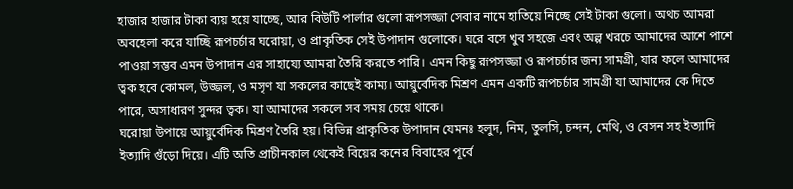হাজার হাজার টাকা ব্যয় হয়ে যাচ্ছে, আর বিউটি পার্লার গুলো রূপসজ্জা সেবার নামে হাতিয়ে নিচ্ছে সেই টাকা গুলো। অথচ আমরা অবহেলা করে যাচ্ছি রূপচর্চার ঘরোয়া, ও প্রাকৃতিক সেই উপাদান গুলোকে। ঘরে বসে খুব সহজে এবং অল্প খরচে আমাদের আশে পাশে পাওয়া সম্ভব এমন উপাদান এর সাহায্যে আমরা তৈরি করতে পারি। এমন কিছু রূপসজ্জা ও রূপচর্চার জন্য সামগ্রী, যার ফলে আমাদের ত্বক হবে কোমল, উজ্জল, ও মসৃণ যা সকলের কাছেই কাম্য। আয়ুর্বেদিক মিশ্রণ এমন একটি রূপচর্চার সামগ্রী যা আমাদের কে দিতে পারে, অসাধারণ সুন্দর ত্বক। যা আমাদের সকলে সব সময় চেয়ে থাকে।
ঘরোয়া উপায়ে আয়ুর্বেদিক মিশ্রণ তৈরি হয়। বিভিন্ন প্রাকৃতিক উপাদান যেমনঃ হলুদ, নিম, তুলসি, চন্দন, মেথি, ও বেসন সহ ইত্যাদি ইত্যাদি গুঁড়ো দিয়ে। এটি অতি প্রাচীনকাল থেকেই বিয়ের কনের বিবাহের পূর্বে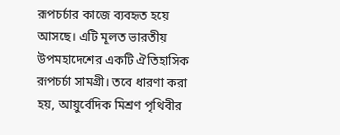রূপচর্চার কাজে ব্যবহৃত হয়ে আসছে। এটি মূলত ভারতীয় উপমহাদেশের একটি ঐতিহাসিক রূপচর্চা সামগ্রী। তবে ধারণা করা হয়, আয়ুর্বেদিক মিশ্রণ পৃথিবীর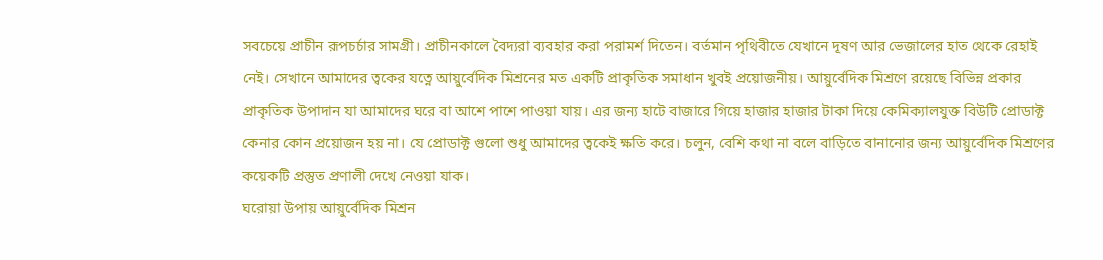সবচেয়ে প্রাচীন রূপচর্চার সামগ্রী। প্রাচীনকালে বৈদ্যরা ব্যবহার করা পরামর্শ দিতেন। বর্তমান পৃথিবীতে যেখানে দূষণ আর ভেজালের হাত থেকে রেহাই নেই। সেখানে আমাদের ত্বকের যত্নে আয়ুর্বেদিক মিশ্রনের মত একটি প্রাকৃতিক সমাধান খুবই প্রয়োজনীয়। আয়ুর্বেদিক মিশ্রণে রয়েছে বিভিন্ন প্রকার প্রাকৃতিক উপাদান যা আমাদের ঘরে বা আশে পাশে পাওয়া যায়। এর জন্য হাটে বাজারে গিয়ে হাজার হাজার টাকা দিয়ে কেমিক্যালযুক্ত বিউটি প্রোডাক্ট কেনার কোন প্রয়োজন হয় না। যে প্রোডাক্ট গুলো শুধু আমাদের ত্বকেই ক্ষতি করে। চলুন, বেশি কথা না বলে বাড়িতে বানানোর জন্য আয়ুর্বেদিক মিশ্রণের কয়েকটি প্রস্তুত প্রণালী দেখে নেওয়া যাক।
ঘরোয়া উপায় আয়ুর্বেদিক মিশ্রন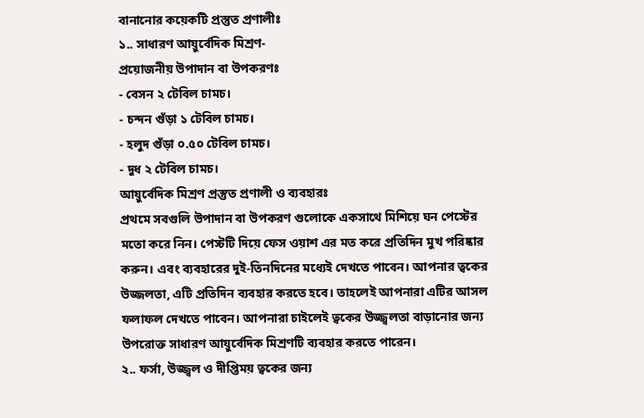বানানোর কয়েকটি প্রস্তুত প্রণালীঃ
১.. সাধারণ আয়ুর্বেদিক মিশ্রণ-
প্রয়োজনীয় উপাদান বা উপকরণঃ
- বেসন ২ টেবিল চামচ।
- চন্দন গুঁড়া ১ টেবিল চামচ।
- হলুদ গুঁড়া ০.৫০ টেবিল চামচ।
- দুধ ২ টেবিল চামচ।
আয়ুর্বেদিক মিশ্রণ প্রস্তুত প্রণালী ও ব্যবহারঃ
প্রথমে সবগুলি উপাদান বা উপকরণ গুলোকে একসাথে মিশিয়ে ঘন পেস্টের মতো করে নিন। পেস্টটি দিয়ে ফেস ওয়াশ এর মত করে প্রতিদিন মুখ পরিষ্কার করুন। এবং ব্যবহারের দুই-তিনদিনের মধ্যেই দেখতে পাবেন। আপনার ত্বকের উজ্জলতা, এটি প্রতিদিন ব্যবহার করতে হবে। তাহলেই আপনারা এটির আসল ফলাফল দেখতে পাবেন। আপনারা চাইলেই ত্বকের উজ্জ্বলতা বাড়ানোর জন্য উপরোক্ত সাধারণ আয়ুর্বেদিক মিশ্রণটি ব্যবহার করতে পারেন।
২.. ফর্সা, উজ্জ্বল ও দীপ্তিময় ত্বকের জন্য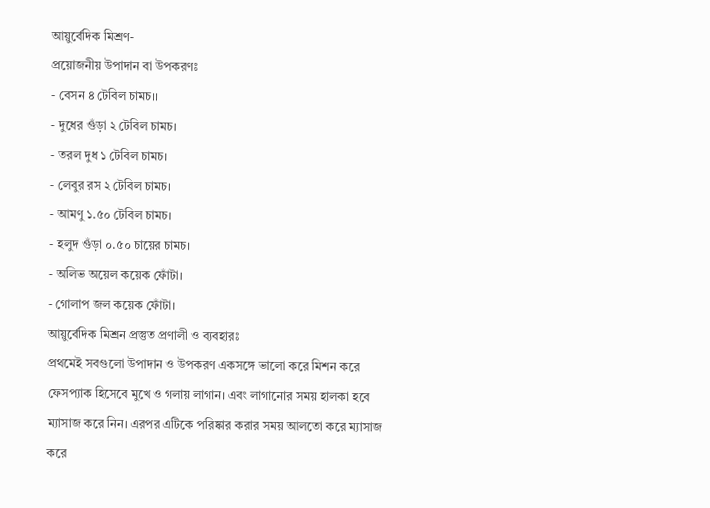আয়ুর্বেদিক মিশ্রণ-
প্রয়োজনীয় উপাদান বা উপকরণঃ
- বেসন ৪ টেবিল চামচ।।
- দুধের গুঁড়া ২ টেবিল চামচ।
- তরল দুধ ১ টেবিল চামচ।
- লেবুর রস ২ টেবিল চামচ।
- আমণু ১.৫০ টেবিল চামচ।
- হলুদ গুঁড়া ০.৫০ চায়ের চামচ।
- অলিভ অয়েল কয়েক ফোঁটা।
- গোলাপ জল কয়েক ফোঁটা।
আয়ুর্বেদিক মিশ্রন প্রস্তুত প্রণালী ও ব্যবহারঃ
প্রথমেই সবগুলো উপাদান ও উপকরণ একসঙ্গে ভালো করে মিশন করে ফেসপ্যাক হিসেবে মুখে ও গলায় লাগান। এবং লাগানোর সময় হালকা হবে ম্যাসাজ করে নিন। এরপর এটিকে পরিষ্কার করার সময় আলতো করে ম্যাসাজ করে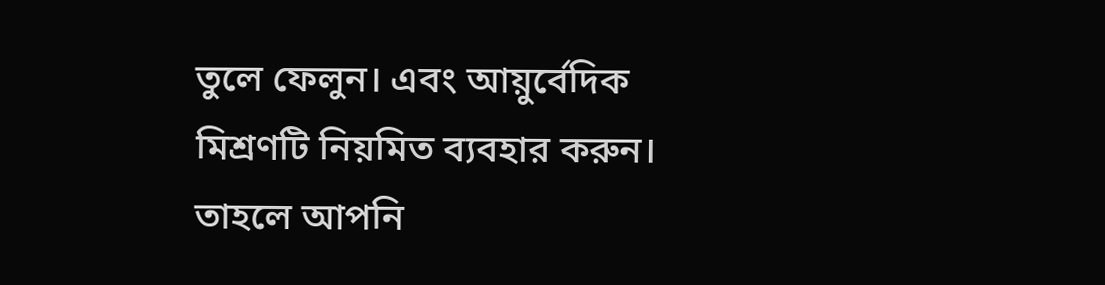তুলে ফেলুন। এবং আয়ুর্বেদিক মিশ্রণটি নিয়মিত ব্যবহার করুন। তাহলে আপনি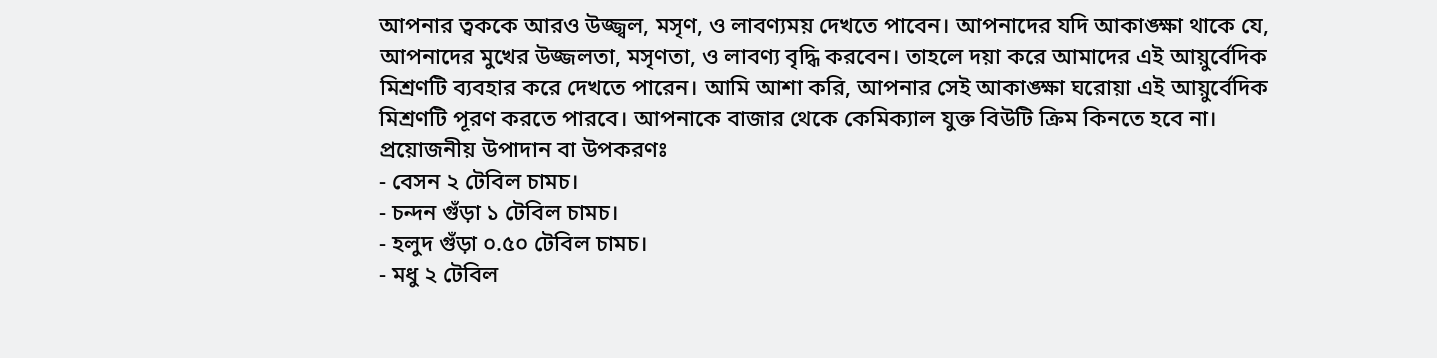আপনার ত্বককে আরও উজ্জ্বল, মসৃণ, ও লাবণ্যময় দেখতে পাবেন। আপনাদের যদি আকাঙ্ক্ষা থাকে যে, আপনাদের মুখের উজ্জলতা, মসৃণতা, ও লাবণ্য বৃদ্ধি করবেন। তাহলে দয়া করে আমাদের এই আয়ুর্বেদিক মিশ্রণটি ব্যবহার করে দেখতে পারেন। আমি আশা করি, আপনার সেই আকাঙ্ক্ষা ঘরোয়া এই আয়ুর্বেদিক মিশ্রণটি পূরণ করতে পারবে। আপনাকে বাজার থেকে কেমিক্যাল যুক্ত বিউটি ক্রিম কিনতে হবে না।
প্রয়োজনীয় উপাদান বা উপকরণঃ
- বেসন ২ টেবিল চামচ।
- চন্দন গুঁড়া ১ টেবিল চামচ।
- হলুদ গুঁড়া ০.৫০ টেবিল চামচ।
- মধু ২ টেবিল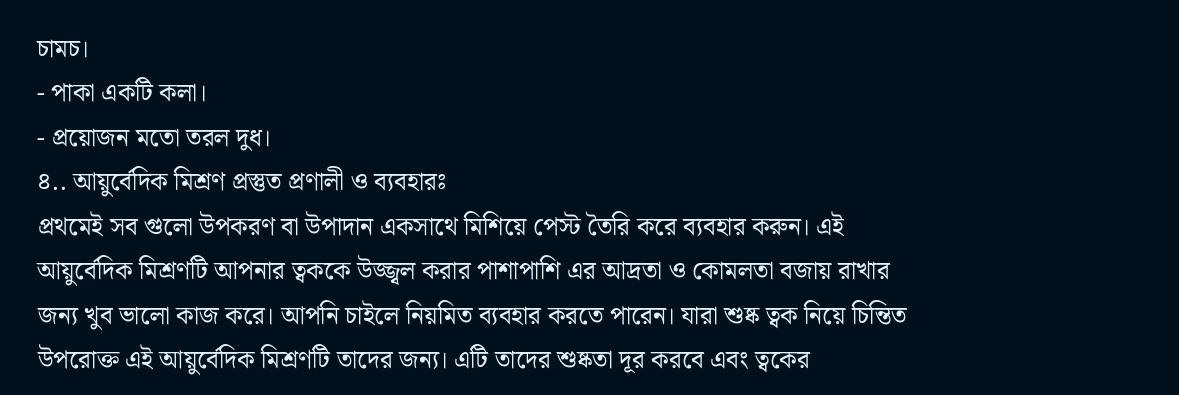চামচ।
- পাকা একটি কলা।
- প্রয়োজন মতো তরল দুধ।
৪.. আয়ুর্বেদিক মিশ্রণ প্রস্তুত প্রণালী ও ব্যবহারঃ
প্রথমেই সব গুলো উপকরণ বা উপাদান একসাথে মিশিয়ে পেস্ট তৈরি করে ব্যবহার করুন। এই আয়ুর্বেদিক মিশ্রণটি আপনার ত্বককে উজ্জ্বল করার পাশাপাশি এর আদ্রতা ও কোমলতা বজায় রাখার জন্য খুব ভালো কাজ করে। আপনি চাইলে নিয়মিত ব্যবহার করতে পারেন। যারা শুষ্ক ত্বক নিয়ে চিন্তিত উপরোক্ত এই আয়ুর্বেদিক মিশ্রণটি তাদের জন্য। এটি তাদের শুষ্কতা দূর করবে এবং ত্বকের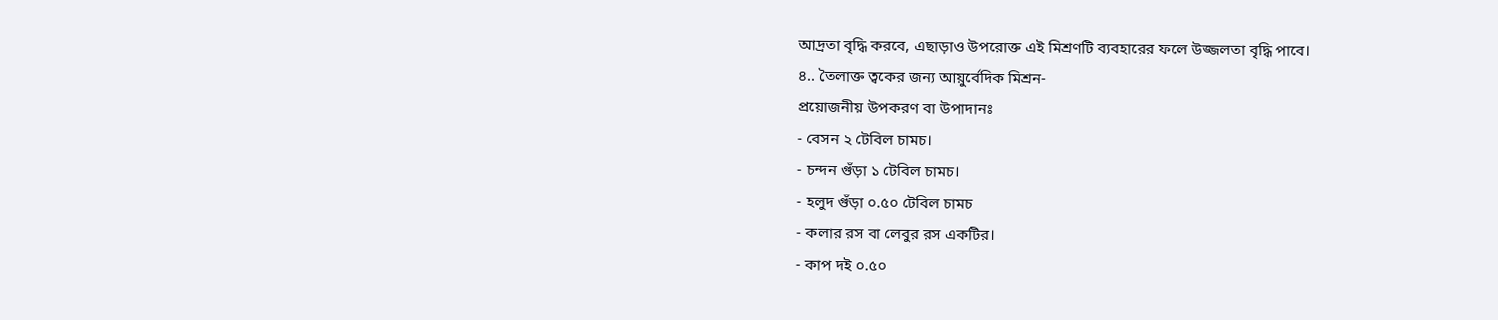আদ্রতা বৃদ্ধি করবে, এছাড়াও উপরোক্ত এই মিশ্রণটি ব্যবহারের ফলে উজ্জলতা বৃদ্ধি পাবে।
৪.. তৈলাক্ত ত্বকের জন্য আয়ুর্বেদিক মিশ্রন-
প্রয়োজনীয় উপকরণ বা উপাদানঃ
- বেসন ২ টেবিল চামচ।
- চন্দন গুঁড়া ১ টেবিল চামচ।
- হলুদ গুঁড়া ০.৫০ টেবিল চামচ
- কলার রস বা লেবুর রস একটির।
- কাপ দই ০.৫০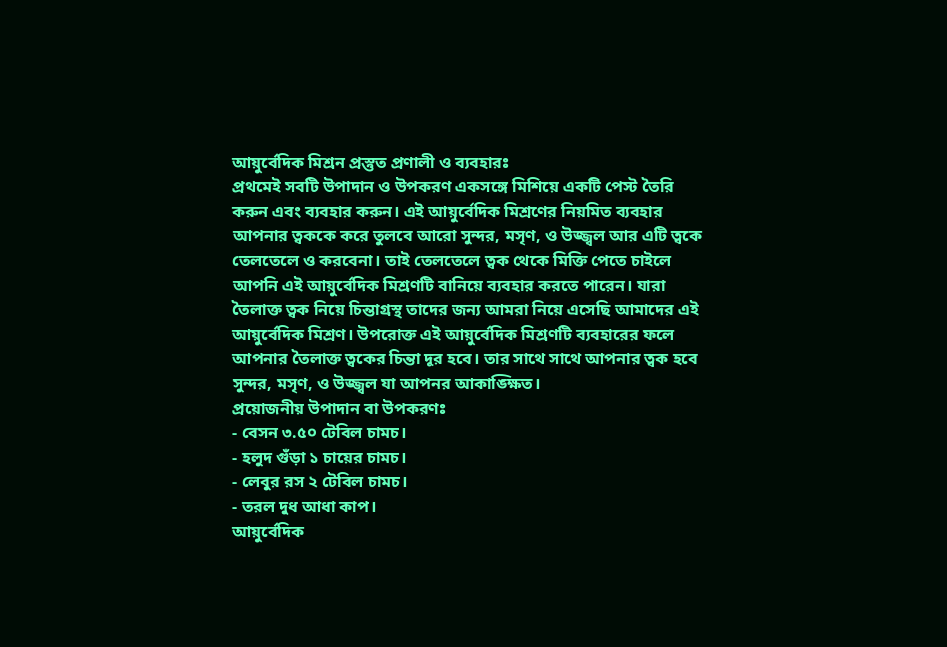আয়ুর্বেদিক মিশ্রন প্রস্তুত প্রণালী ও ব্যবহারঃ
প্রথমেই সবটি উপাদান ও উপকরণ একসঙ্গে মিশিয়ে একটি পেস্ট তৈরি করুন এবং ব্যবহার করুন। এই আয়ুর্বেদিক মিশ্রণের নিয়মিত ব্যবহার আপনার ত্বককে করে তুলবে আরো সুন্দর, মসৃণ, ও উজ্জ্বল আর এটি ত্বকে তেলতেলে ও করবেনা। তাই তেলতেলে ত্বক থেকে মিক্তি পেতে চাইলে আপনি এই আয়ুর্বেদিক মিশ্রণটি বানিয়ে ব্যবহার করতে পারেন। যারা তৈলাক্ত ত্বক নিয়ে চিন্তাগ্রস্থ তাদের জন্য আমরা নিয়ে এসেছি আমাদের এই আয়ুর্বেদিক মিশ্রণ। উপরোক্ত এই আয়ুর্বেদিক মিশ্রণটি ব্যবহারের ফলে আপনার তৈলাক্ত ত্বকের চিন্তা দূর হবে। তার সাথে সাথে আপনার ত্বক হবে সুন্দর, মসৃণ, ও উজ্জ্বল যা আপনর আকাঙ্ক্ষিত।
প্রয়োজনীয় উপাদান বা উপকরণঃ
- বেসন ৩.৫০ টেবিল চামচ।
- হলুদ গুঁড়া ১ চায়ের চামচ।
- লেবুর রস ২ টেবিল চামচ।
- তরল দুধ আধা কাপ।
আয়ুর্বেদিক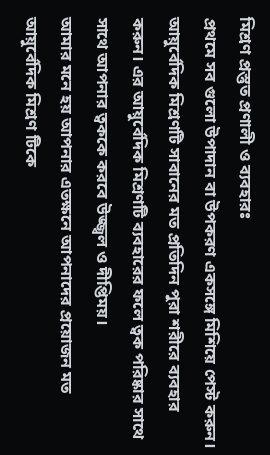মিশ্রণ প্রস্তুত প্রণালী ও ব্যবহারঃ
প্রথমে সব গুলো উপাদান বা উপকরণ একসঙ্গে মিশিয়ে পেস্ট করুন। আয়ুর্বেদিক মিশ্রণটি সাবানের মত প্রতিদিন পুরা শরীরে ব্যবহার করুন। এর আয়ুর্বেদিক মিশ্রণটি ব্যবহারের ফলে ত্বক পরিষ্কার সাথে সাথে আপনার ত্বককে করবে উজ্জ্বল ও দীপ্তিময়।
আমার মনে হয় আপনার এতক্ষনে আপনাদের প্রয়োজন মত আয়ুর্বেদিক মিশ্রণ টিকে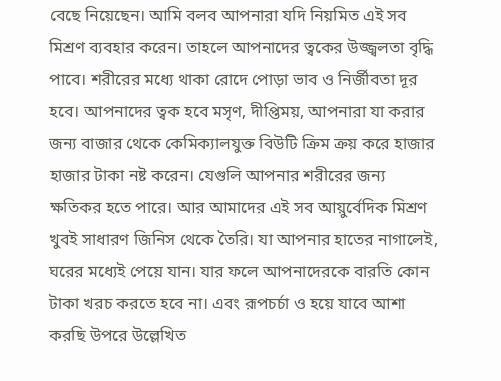বেছে নিয়েছেন। আমি বলব আপনারা যদি নিয়মিত এই সব মিশ্রণ ব্যবহার করেন। তাহলে আপনাদের ত্বকের উজ্জ্বলতা বৃদ্ধি পাবে। শরীরের মধ্যে থাকা রোদে পোড়া ভাব ও নির্জীবতা দূর হবে। আপনাদের ত্বক হবে মসৃণ, দীপ্তিময়, আপনারা যা করার জন্য বাজার থেকে কেমিক্যালযুক্ত বিউটি ক্রিম ক্রয় করে হাজার হাজার টাকা নষ্ট করেন। যেগুলি আপনার শরীরের জন্য ক্ষতিকর হতে পারে। আর আমাদের এই সব আয়ুর্বেদিক মিশ্রণ খুবই সাধারণ জিনিস থেকে তৈরি। যা আপনার হাতের নাগালেই, ঘরের মধ্যেই পেয়ে যান। যার ফলে আপনাদেরকে বারতি কোন টাকা খরচ করতে হবে না। এবং রূপচর্চা ও হয়ে যাবে আশা করছি উপরে উল্লেখিত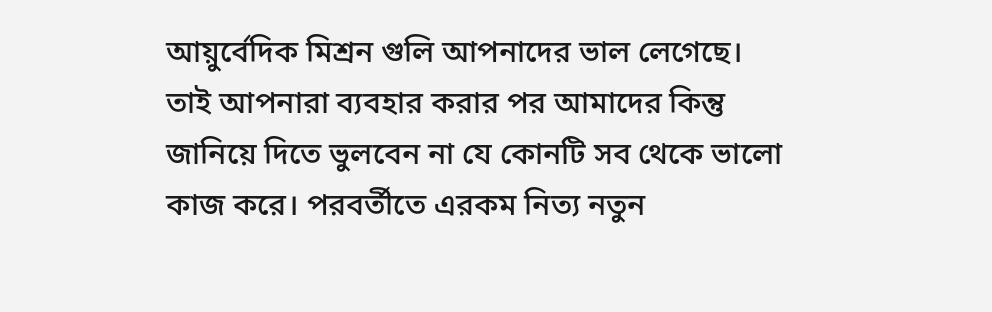আয়ুর্বেদিক মিশ্রন গুলি আপনাদের ভাল লেগেছে। তাই আপনারা ব্যবহার করার পর আমাদের কিন্তু জানিয়ে দিতে ভুলবেন না যে কোনটি সব থেকে ভালো কাজ করে। পরবর্তীতে এরকম নিত্য নতুন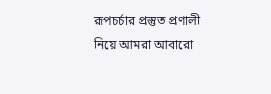রূপচর্চার প্রস্তুত প্রণালী নিয়ে আমরা আবারো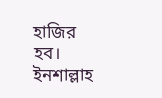হাজির হব। ইনশাল্লাহ